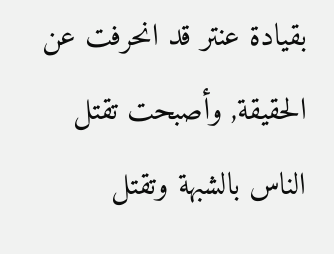بقيادة عنتر قد انحرفت عن الحقيقة, وأصبحت تقتل الناس بالشبهة وتقتل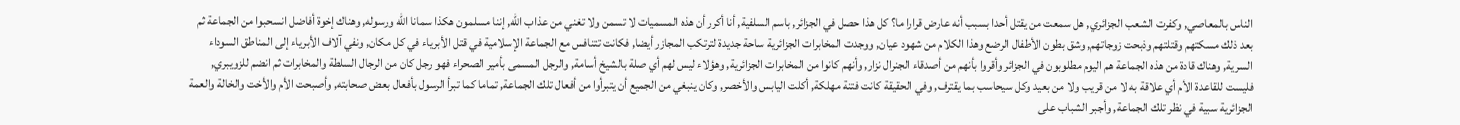الناس بالمعاصي, وكفرت الشعب الجزائري, هل سمعت من يقتل أحدا بسبب أنه عارض قرارا ما؟ كل هذا حصل في الجزائر, باسم السلفية, أنا أكرر أن هذه المسميات لا تسمن ولا تغني من عذاب الله, إننا مسلمون هكذا سمانا الله ورسوله, وهناك إخوة أفاضل انسحبوا من الجماعة ثم بعد ذلك مسكتهم وقتلتهم وذبحت زوجاتهم, وشق بطون الأطفال الرضع وهذا الكلام من شهود عيان, ووجدت المخابرات الجزائرية ساحة جديدة لترتكب المجازر أيضا, فكانت تتنافس مع الجماعة الإسلامية في قتل الأبرياء في كل مكان, ونفي آلاف الأبرياء إلى المناطق السوداء السرية, وهناك قادة من هذه الجماعة هم اليوم مطلوبون في الجزائر وأقروا بأنهم من أصدقاء الجنرال نزار, وأنهم كانوا من المخابرات الجزائرية, وهؤلاء ليس لهم أي صلة بالشيخ أسامة, والرجل المسمى بأمير الصحراء فهو رجل كان من الرجال السلطة والمخابرات ثم انضم للزويبري, فليست للقاعدة الأم أي علاقة به لا من قريب ولا من بعيد وكل سيحاسب بما يقترف, وفي الحقيقة كانت فتنة مهلكة, أكلت اليابس والأخصر, وكان ينبغي من الجميع أن يتبرأوا من أفعال تلك الجماعة, تماما كما تبرأ الرسول بأفعال بعض صحابته, وأصبحت الأم والأخت والخالة والعمة الجزائرية سبية في نظر تلك الجماعة, وأجبر الشباب على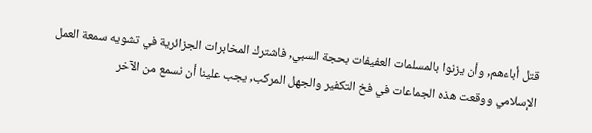قتل أباءهم, وأن يزنوا بالمسلمات العفيفات بحجة السبي, فاشترك المخابرات الجزائرية في تشويه سمعة العمل الإسلامي ووقعت هذه الجماعات في فخ التكفير والجهل المركب, يجب علينا أن نسمع من الآخر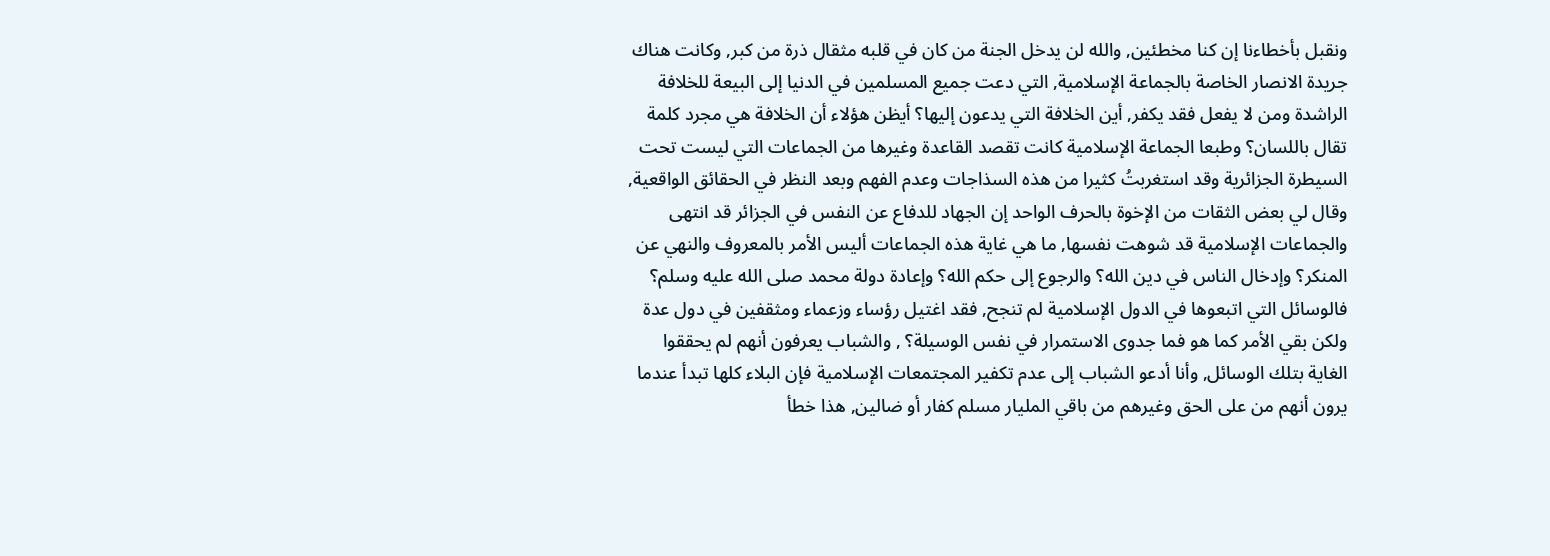ونقبل بأخطاءنا إن كنا مخطئين, والله لن يدخل الجنة من كان في قلبه مثقال ذرة من كبر, وكانت هناك جريدة الانصار الخاصة بالجماعة الإسلامية, التي دعت جميع المسلمين في الدنيا إلى البيعة للخلافة الراشدة ومن لا يفعل فقد يكفر, أين الخلافة التي يدعون إليها؟ أيظن هؤلاء أن الخلافة هي مجرد كلمة تقال باللسان؟ وطبعا الجماعة الإسلامية كانت تقصد القاعدة وغيرها من الجماعات التي ليست تحت السيطرة الجزائرية وقد استغربتُ كثيرا من هذه السذاجات وعدم الفهم وبعد النظر في الحقائق الواقعية, وقال لي بعض الثقات من الإخوة بالحرف الواحد إن الجهاد للدفاع عن النفس في الجزائر قد انتهى والجماعات الإسلامية قد شوهت نفسها, ما هي غاية هذه الجماعات أليس الأمر بالمعروف والنهي عن المنكر؟ وإدخال الناس في دين الله؟ والرجوع إلى حكم الله؟ وإعادة دولة محمد صلى الله عليه وسلم؟ فالوسائل التي اتبعوها في الدول الإسلامية لم تنجح, فقد اغتيل رؤساء وزعماء ومثقفين في دول عدة ولكن بقي الأمر كما هو فما جدوى الاستمرار في نفس الوسيلة؟ , والشباب يعرفون أنهم لم يحققوا الغاية بتلك الوسائل, وأنا أدعو الشباب إلى عدم تكفير المجتمعات الإسلامية فإن البلاء كلها تبدأ عندما يرون أنهم من على الحق وغيرهم من باقي المليار مسلم كفار أو ضالين, هذا خطأ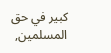كبير في حق المسلمين,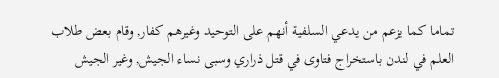تماما كما يزعم من يدعي السلفية أنهم على التوحيد وغيرهم كفار, وقام بعض طلاب العلم في لندن باستخراج فتاوى في قتل ذراري وسبى نساء الجيش, وغير الجيش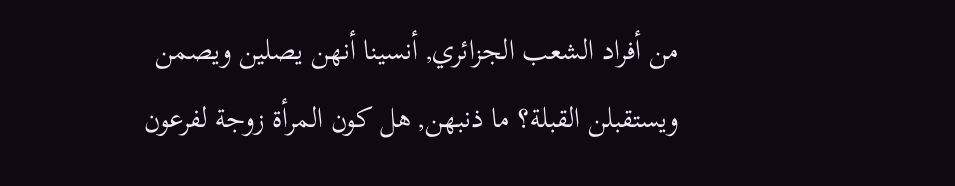من أفراد الشعب الجزائري, أنسينا أنهن يصلين ويصمن ويستقبلن القبلة؟ ما ذنبهن, هل كون المرأة زوجة لفرعون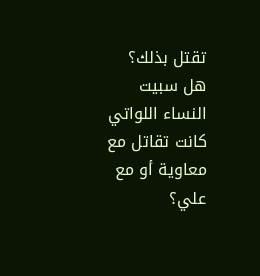تقتل بذلك؟ هل سبيت النساء اللواتي كانت تقاتل مع معاوية أو مع علي؟